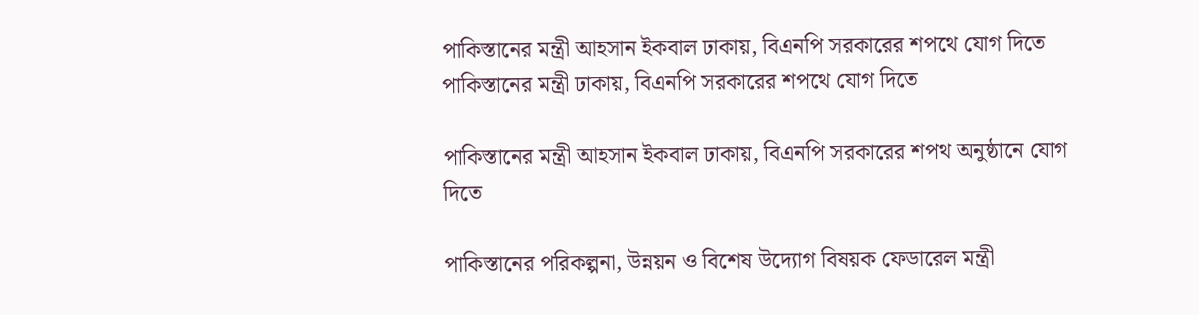পাকিস্তানের মন্ত্রী আহসান ইকবাল ঢাকায়, বিএনপি সরকারের শপথে যোগ দিতে
পাকিস্তানের মন্ত্রী ঢাকায়, বিএনপি সরকারের শপথে যোগ দিতে

পাকিস্তানের মন্ত্রী আহসান ইকবাল ঢাকায়, বিএনপি সরকারের শপথ অনুষ্ঠানে যোগ দিতে

পাকিস্তানের পরিকল্পনা, উন্নয়ন ও বিশেষ উদ্যোগ বিষয়ক ফেডারেল মন্ত্রী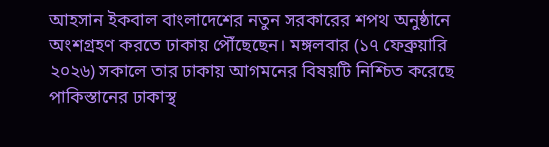আহসান ইকবাল বাংলাদেশের নতুন সরকারের শপথ অনুষ্ঠানে অংশগ্রহণ করতে ঢাকায় পৌঁছেছেন। মঙ্গলবার (১৭ ফেব্রুয়ারি ২০২৬) সকালে তার ঢাকায় আগমনের বিষয়টি নিশ্চিত করেছে পাকিস্তানের ঢাকাস্থ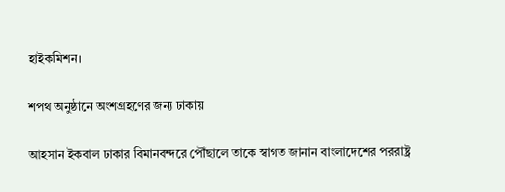হাইকমিশন।

শপথ অনুষ্ঠানে অংশগ্রহণের জন্য ঢাকায়

আহসান ইকবাল ঢাকার বিমানবন্দরে পৌঁছালে তাকে স্বাগত জানান বাংলাদেশের পররাষ্ট্র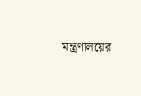মন্ত্রণালয়ের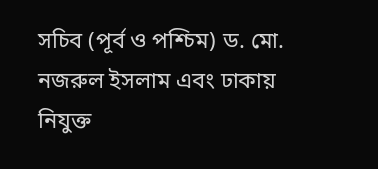সচিব (পূর্ব ও পশ্চিম) ড. মো. নজরুল ইসলাম এবং ঢাকায় নিযুক্ত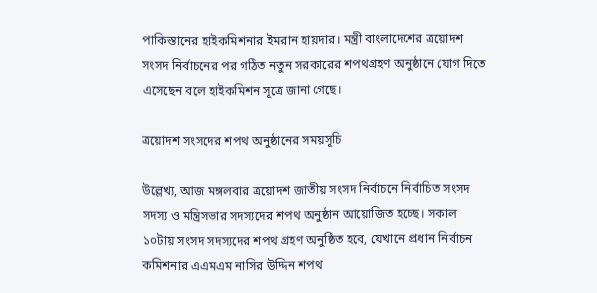পাকিস্তানের হাইকমিশনার ইমরান হায়দার। মন্ত্রী বাংলাদেশের ত্রয়োদশ সংসদ নির্বাচনের পর গঠিত নতুন সরকারের শপথগ্রহণ অনুষ্ঠানে যোগ দিতে এসেছেন বলে হাইকমিশন সূত্রে জানা গেছে।

ত্রয়োদশ সংসদের শপথ অনুষ্ঠানের সময়সূচি

উল্লেখ্য, আজ মঙ্গলবার ত্রয়োদশ জাতীয় সংসদ নির্বাচনে নির্বাচিত সংসদ সদস্য ও মন্ত্রিসভার সদস্যদের শপথ অনুষ্ঠান আয়োজিত হচ্ছে। সকাল ১০টায় সংসদ সদস্যদের শপথ গ্রহণ অনুষ্ঠিত হবে, যেখানে প্রধান নির্বাচন কমিশনার এএমএম নাসির উদ্দিন শপথ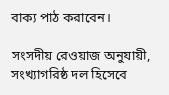বাক্য পাঠ করাবেন।

সংসদীয় রেওয়াজ অনুযায়ী, সংখ্যাগরিষ্ঠ দল হিসেবে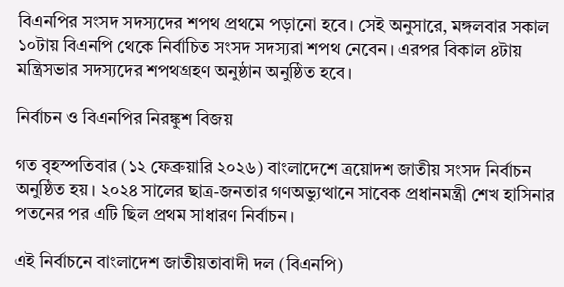বিএনপির সংসদ সদস্যদের শপথ প্রথমে পড়ানো হবে। সেই অনুসারে, মঙ্গলবার সকাল ১০টায় বিএনপি থেকে নির্বাচিত সংসদ সদস্যরা শপথ নেবেন। এরপর বিকাল ৪টায় মন্ত্রিসভার সদস্যদের শপথগ্রহণ অনুষ্ঠান অনুষ্ঠিত হবে।

নির্বাচন ও বিএনপির নিরঙ্কুশ বিজয়

গত বৃহস্পতিবার (১২ ফেব্রুয়ারি ২০২৬) বাংলাদেশে ত্রয়োদশ জাতীয় সংসদ নির্বাচন অনুষ্ঠিত হয়। ২০২৪ সালের ছাত্র-জনতার গণঅভ্যুত্থানে সাবেক প্রধানমন্ত্রী শেখ হাসিনার পতনের পর এটি ছিল প্রথম সাধারণ নির্বাচন।

এই নির্বাচনে বাংলাদেশ জাতীয়তাবাদী দল (বিএনপি)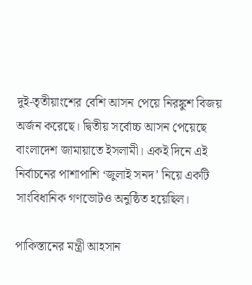দুই-তৃতীয়াংশের বেশি আসন পেয়ে নিরঙ্কুশ বিজয় অর্জন করেছে। দ্বিতীয় সর্বোচ্চ আসন পেয়েছে বাংলাদেশ জামায়াতে ইসলামী। একই দিনে এই নির্বাচনের পাশাপাশি ‘জুলাই সনদ’ নিয়ে একটি সাংবিধানিক গণভোটও অনুষ্ঠিত হয়েছিল।

পাকিস্তানের মন্ত্রী আহসান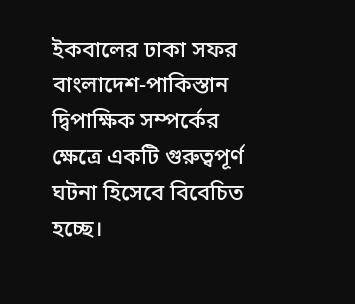ইকবালের ঢাকা সফর বাংলাদেশ-পাকিস্তান দ্বিপাক্ষিক সম্পর্কের ক্ষেত্রে একটি গুরুত্বপূর্ণ ঘটনা হিসেবে বিবেচিত হচ্ছে।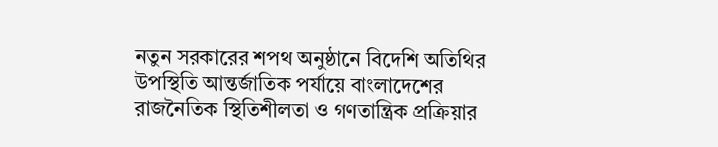নতুন সরকারের শপথ অনুষ্ঠানে বিদেশি অতিথির উপস্থিতি আন্তর্জাতিক পর্যায়ে বাংলাদেশের রাজনৈতিক স্থিতিশীলতা ও গণতান্ত্রিক প্রক্রিয়ার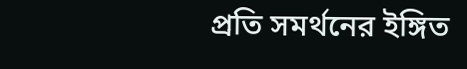প্রতি সমর্থনের ইঙ্গিত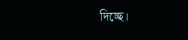দিচ্ছে।